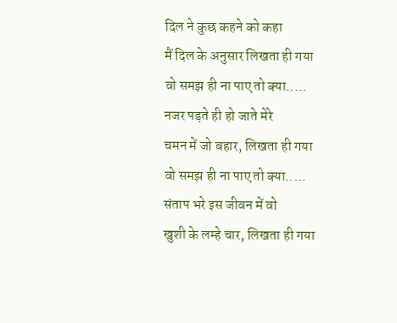दिल ने कुछ कहने को कहा
मैं दिल के अनुसार लिखता ही गया
वो समझ ही ना पाए तो क्या.....
नजर पड़ते ही हो जाते मेरे
चमन में जो बहार, लिखता ही गया
वो समझ ही ना पाए तो क्या.....
संताप भरे इस जीवन में वो
खुशी के लम्हे चार, लिखता ही गया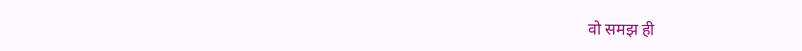वो समझ ही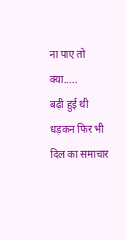ना पाए तो क्या.....
बढ़ी हुई थी धड़कन फिर भी
दिल का समाचार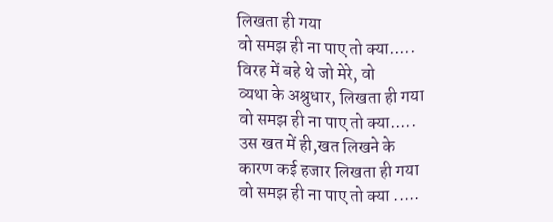लिखता ही गया
वो समझ ही ना पाए तो क्या.....
विरह में बहे थे जो मेरे, वो
व्यथा के अश्रुधार, लिखता ही गया
वो समझ ही ना पाए तो क्या.....
उस खत में ही,खत लिखने के
कारण कई हजार लिखता ही गया
वो समझ ही ना पाए तो क्या .....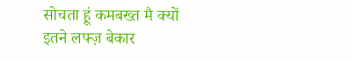सोचता हूं कमबख्त मै क्यों
इतने लफ्ज़ बेकार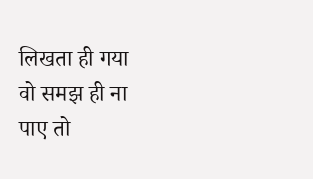लिखता ही गया
वो समझ ही ना पाए तो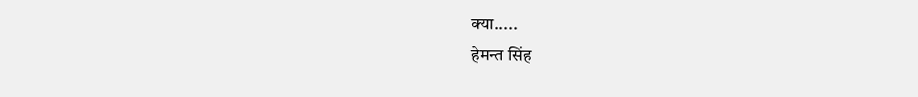क्या.....
हेमन्त सिंह